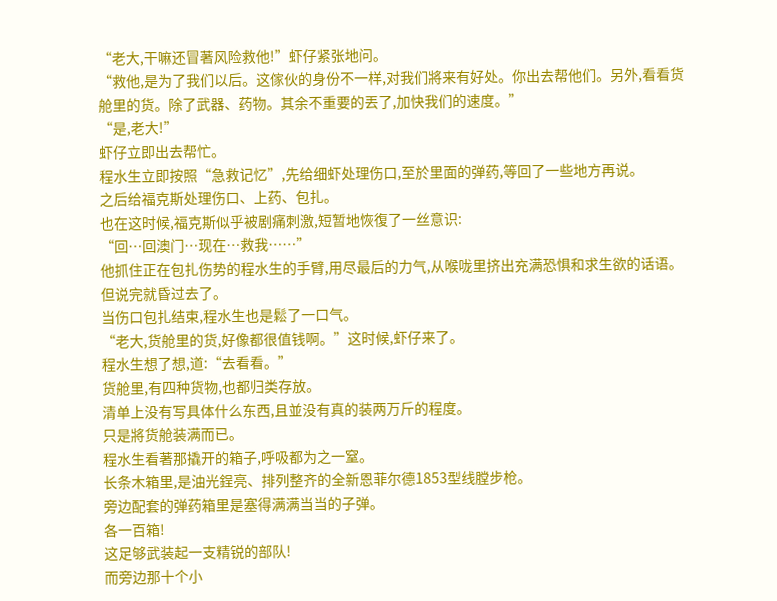“老大,干嘛还冒著风险救他!”虾仔紧张地问。
“救他,是为了我们以后。这傢伙的身份不一样,对我们將来有好处。你出去帮他们。另外,看看货舱里的货。除了武器、药物。其余不重要的丟了,加快我们的速度。”
“是,老大!”
虾仔立即出去帮忙。
程水生立即按照“急救记忆”,先给细虾处理伤口,至於里面的弹药,等回了一些地方再说。
之后给福克斯处理伤口、上药、包扎。
也在这时候,福克斯似乎被剧痛刺激,短暂地恢復了一丝意识:
“回…回澳门…现在…救我……”
他抓住正在包扎伤势的程水生的手臂,用尽最后的力气,从喉咙里挤出充满恐惧和求生欲的话语。
但说完就昏过去了。
当伤口包扎结束,程水生也是鬆了一口气。
“老大,货舱里的货,好像都很值钱啊。”这时候,虾仔来了。
程水生想了想,道:“去看看。”
货舱里,有四种货物,也都归类存放。
清单上没有写具体什么东西,且並没有真的装两万斤的程度。
只是將货舱装满而已。
程水生看著那撬开的箱子,呼吸都为之一窒。
长条木箱里,是油光鋥亮、排列整齐的全新恩菲尔德1853型线膛步枪。
旁边配套的弹药箱里是塞得满满当当的子弹。
各一百箱!
这足够武装起一支精锐的部队!
而旁边那十个小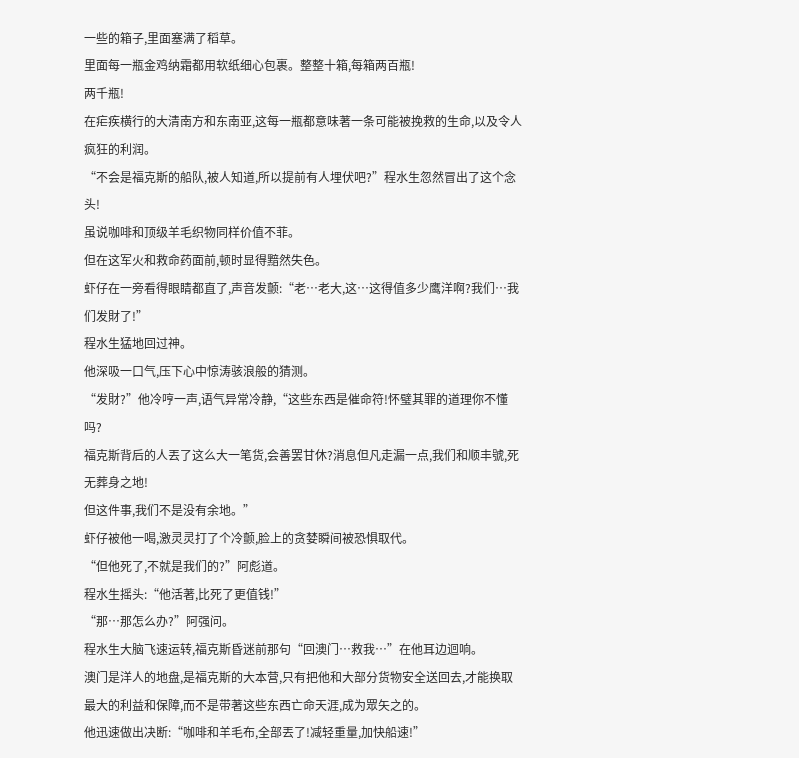一些的箱子,里面塞满了稻草。
里面每一瓶金鸡纳霜都用软纸细心包裹。整整十箱,每箱两百瓶!
两千瓶!
在疟疾横行的大清南方和东南亚,这每一瓶都意味著一条可能被挽救的生命,以及令人疯狂的利润。
“不会是福克斯的船队,被人知道,所以提前有人埋伏吧?”程水生忽然冒出了这个念头!
虽说咖啡和顶级羊毛织物同样价值不菲。
但在这军火和救命药面前,顿时显得黯然失色。
虾仔在一旁看得眼睛都直了,声音发颤:“老…老大,这…这得值多少鹰洋啊?我们…我们发財了!”
程水生猛地回过神。
他深吸一口气,压下心中惊涛骇浪般的猜测。
“发財?”他冷哼一声,语气异常冷静,“这些东西是催命符!怀璧其罪的道理你不懂吗?
福克斯背后的人丟了这么大一笔货,会善罢甘休?消息但凡走漏一点,我们和顺丰號,死无葬身之地!
但这件事,我们不是没有余地。”
虾仔被他一喝,激灵灵打了个冷颤,脸上的贪婪瞬间被恐惧取代。
“但他死了,不就是我们的?”阿彪道。
程水生摇头:“他活著,比死了更值钱!”
“那…那怎么办?”阿强问。
程水生大脑飞速运转,福克斯昏迷前那句“回澳门…救我…”在他耳边迴响。
澳门是洋人的地盘,是福克斯的大本营,只有把他和大部分货物安全送回去,才能换取最大的利益和保障,而不是带著这些东西亡命天涯,成为眾矢之的。
他迅速做出决断:“咖啡和羊毛布,全部丟了!减轻重量,加快船速!”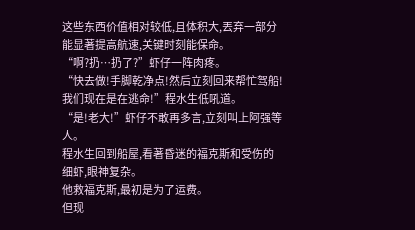这些东西价值相对较低,且体积大,丟弃一部分能显著提高航速,关键时刻能保命。
“啊?扔…扔了?”虾仔一阵肉疼。
“快去做!手脚乾净点!然后立刻回来帮忙驾船!我们现在是在逃命!”程水生低吼道。
“是!老大!”虾仔不敢再多言,立刻叫上阿强等人。
程水生回到船屋,看著昏迷的福克斯和受伤的细虾,眼神复杂。
他救福克斯,最初是为了运费。
但现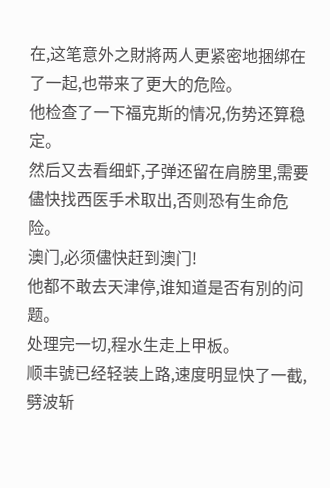在,这笔意外之財將两人更紧密地捆绑在了一起,也带来了更大的危险。
他检查了一下福克斯的情况,伤势还算稳定。
然后又去看细虾,子弹还留在肩膀里,需要儘快找西医手术取出,否则恐有生命危险。
澳门,必须儘快赶到澳门!
他都不敢去天津停,谁知道是否有別的问题。
处理完一切,程水生走上甲板。
顺丰號已经轻装上路,速度明显快了一截,劈波斩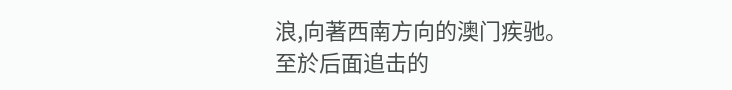浪,向著西南方向的澳门疾驰。
至於后面追击的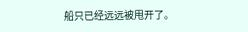船只已经远远被甩开了。